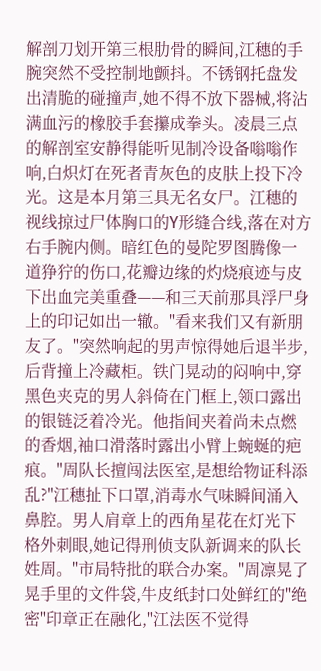解剖刀划开第三根肋骨的瞬间,江穗的手腕突然不受控制地颤抖。不锈钢托盘发出清脆的碰撞声,她不得不放下器械,将沾满血污的橡胶手套攥成拳头。凌晨三点的解剖室安静得能听见制冷设备嗡嗡作响,白炽灯在死者青灰色的皮肤上投下冷光。这是本月第三具无名女尸。江穗的视线掠过尸体胸口的Y形缝合线,落在对方右手腕内侧。暗红色的曼陀罗图腾像一道狰狞的伤口,花瓣边缘的灼烧痕迹与皮下出血完美重叠——和三天前那具浮尸身上的印记如出一辙。"看来我们又有新朋友了。"突然响起的男声惊得她后退半步,后背撞上冷藏柜。铁门晃动的闷响中,穿黑色夹克的男人斜倚在门框上,领口露出的银链泛着冷光。他指间夹着尚未点燃的香烟,袖口滑落时露出小臂上蜿蜒的疤痕。"周队长擅闯法医室,是想给物证科添乱?"江穗扯下口罩,消毒水气味瞬间涌入鼻腔。男人肩章上的西角星花在灯光下格外刺眼,她记得刑侦支队新调来的队长姓周。"市局特批的联合办案。"周凛晃了晃手里的文件袋,牛皮纸封口处鲜红的"绝密"印章正在融化,"江法医不觉得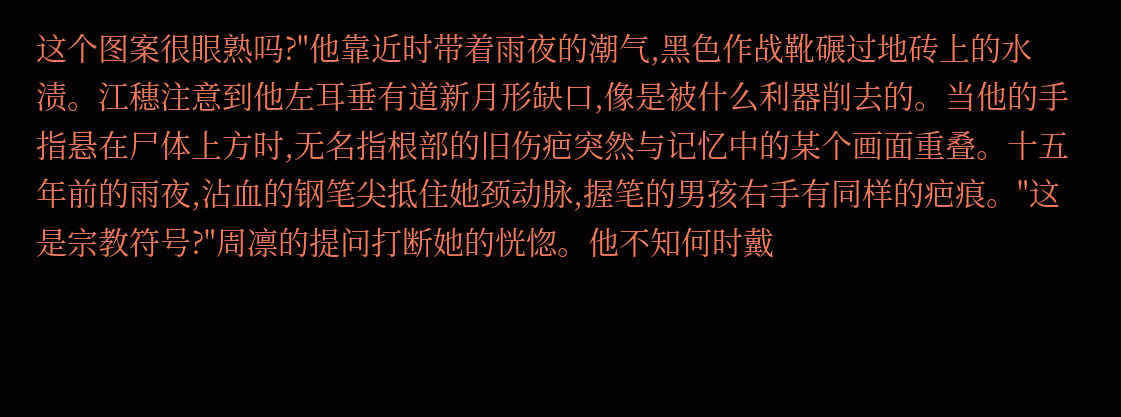这个图案很眼熟吗?"他靠近时带着雨夜的潮气,黑色作战靴碾过地砖上的水渍。江穗注意到他左耳垂有道新月形缺口,像是被什么利器削去的。当他的手指悬在尸体上方时,无名指根部的旧伤疤突然与记忆中的某个画面重叠。十五年前的雨夜,沾血的钢笔尖抵住她颈动脉,握笔的男孩右手有同样的疤痕。"这是宗教符号?"周凛的提问打断她的恍惚。他不知何时戴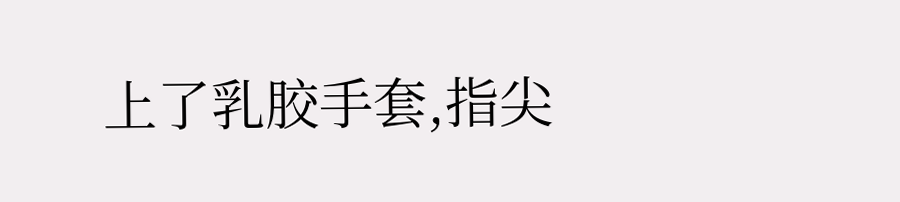上了乳胶手套,指尖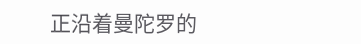正沿着曼陀罗的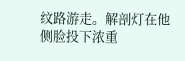纹路游走。解剖灯在他侧脸投下浓重